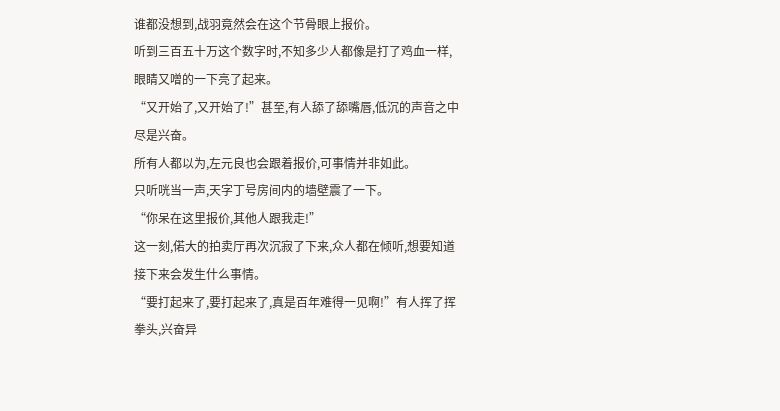谁都没想到,战羽竟然会在这个节骨眼上报价。
听到三百五十万这个数字时,不知多少人都像是打了鸡血一样,眼睛又噌的一下亮了起来。
“又开始了,又开始了!”甚至,有人舔了舔嘴唇,低沉的声音之中尽是兴奋。
所有人都以为,左元良也会跟着报价,可事情并非如此。
只听咣当一声,天字丁号房间内的墙壁震了一下。
“你呆在这里报价,其他人跟我走!”
这一刻,偌大的拍卖厅再次沉寂了下来,众人都在倾听,想要知道接下来会发生什么事情。
“要打起来了,要打起来了,真是百年难得一见啊!”有人挥了挥拳头,兴奋异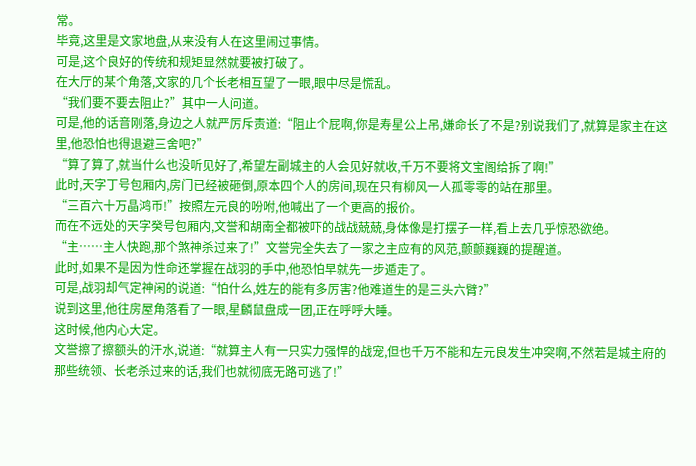常。
毕竟,这里是文家地盘,从来没有人在这里闹过事情。
可是,这个良好的传统和规矩显然就要被打破了。
在大厅的某个角落,文家的几个长老相互望了一眼,眼中尽是慌乱。
“我们要不要去阻止?”其中一人问道。
可是,他的话音刚落,身边之人就严厉斥责道:“阻止个屁啊,你是寿星公上吊,嫌命长了不是?别说我们了,就算是家主在这里,他恐怕也得退避三舍吧?”
“算了算了,就当什么也没听见好了,希望左副城主的人会见好就收,千万不要将文宝阁给拆了啊!”
此时,天字丁号包厢内,房门已经被砸倒,原本四个人的房间,现在只有柳风一人孤零零的站在那里。
“三百六十万晶鸿币!”按照左元良的吩咐,他喊出了一个更高的报价。
而在不远处的天字癸号包厢内,文誉和胡南全都被吓的战战兢兢,身体像是打摆子一样,看上去几乎惊恐欲绝。
“主……主人快跑,那个煞神杀过来了!”文誉完全失去了一家之主应有的风范,颤颤巍巍的提醒道。
此时,如果不是因为性命还掌握在战羽的手中,他恐怕早就先一步遁走了。
可是,战羽却气定神闲的说道:“怕什么,姓左的能有多厉害?他难道生的是三头六臂?”
说到这里,他往房屋角落看了一眼,星麟鼠盘成一团,正在呼呼大睡。
这时候,他内心大定。
文誉擦了擦额头的汗水,说道:“就算主人有一只实力强悍的战宠,但也千万不能和左元良发生冲突啊,不然若是城主府的那些统领、长老杀过来的话,我们也就彻底无路可逃了!”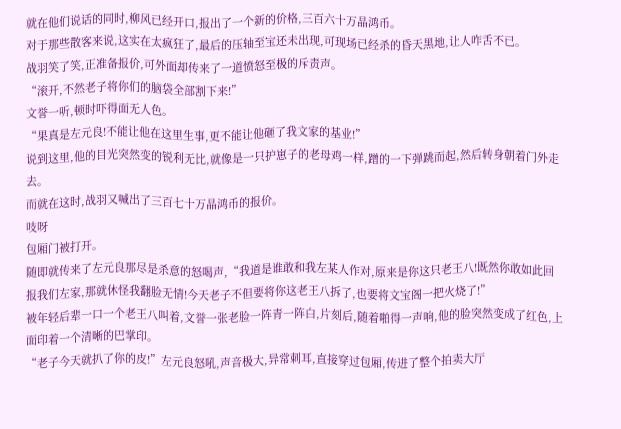就在他们说话的同时,柳风已经开口,报出了一个新的价格,三百六十万晶鸿币。
对于那些散客来说,这实在太疯狂了,最后的压轴至宝还未出现,可现场已经杀的昏天黑地,让人咋舌不已。
战羽笑了笑,正准备报价,可外面却传来了一道愤怒至极的斥责声。
“滚开,不然老子将你们的脑袋全部割下来!”
文誉一听,顿时吓得面无人色。
“果真是左元良!不能让他在这里生事,更不能让他砸了我文家的基业!”
说到这里,他的目光突然变的锐利无比,就像是一只护崽子的老母鸡一样,蹭的一下弹跳而起,然后转身朝着门外走去。
而就在这时,战羽又喊出了三百七十万晶鸿币的报价。
吱呀
包厢门被打开。
随即就传来了左元良那尽是杀意的怒喝声,“我道是谁敢和我左某人作对,原来是你这只老王八!既然你敢如此回报我们左家,那就休怪我翻脸无情!今天老子不但要将你这老王八拆了,也要将文宝阁一把火烧了!”
被年轻后辈一口一个老王八叫着,文誉一张老脸一阵青一阵白,片刻后,随着啪得一声响,他的脸突然变成了红色,上面印着一个清晰的巴掌印。
“老子今天就扒了你的皮!”左元良怒吼,声音极大,异常刺耳,直接穿过包厢,传进了整个拍卖大厅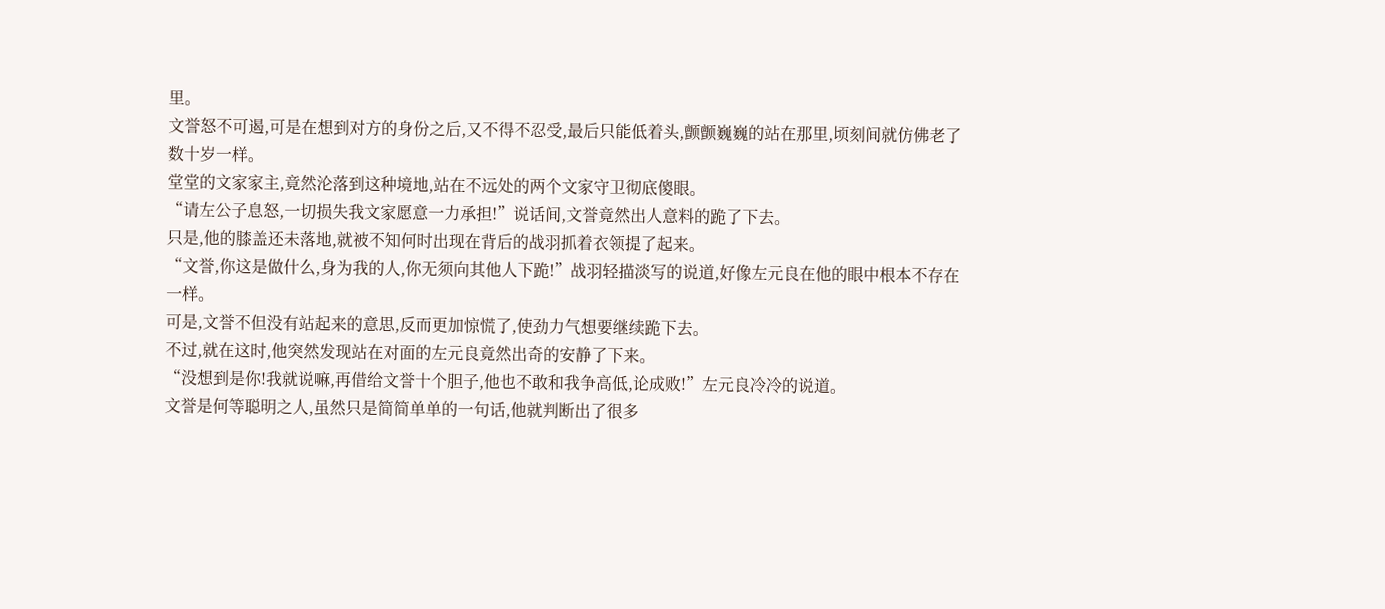里。
文誉怒不可遏,可是在想到对方的身份之后,又不得不忍受,最后只能低着头,颤颤巍巍的站在那里,顷刻间就仿佛老了数十岁一样。
堂堂的文家家主,竟然沦落到这种境地,站在不远处的两个文家守卫彻底傻眼。
“请左公子息怒,一切损失我文家愿意一力承担!”说话间,文誉竟然出人意料的跪了下去。
只是,他的膝盖还未落地,就被不知何时出现在背后的战羽抓着衣领提了起来。
“文誉,你这是做什么,身为我的人,你无须向其他人下跪!”战羽轻描淡写的说道,好像左元良在他的眼中根本不存在一样。
可是,文誉不但没有站起来的意思,反而更加惊慌了,使劲力气想要继续跪下去。
不过,就在这时,他突然发现站在对面的左元良竟然出奇的安静了下来。
“没想到是你!我就说嘛,再借给文誉十个胆子,他也不敢和我争高低,论成败!”左元良冷冷的说道。
文誉是何等聪明之人,虽然只是简简单单的一句话,他就判断出了很多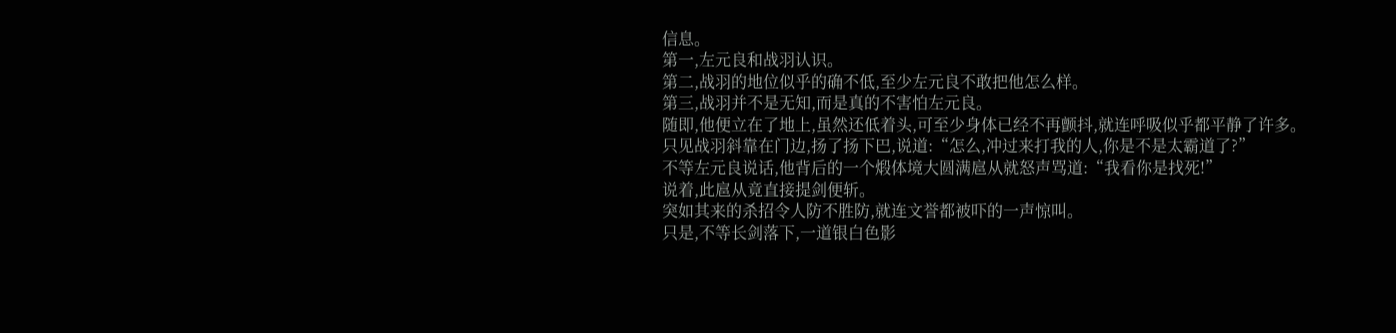信息。
第一,左元良和战羽认识。
第二,战羽的地位似乎的确不低,至少左元良不敢把他怎么样。
第三,战羽并不是无知,而是真的不害怕左元良。
随即,他便立在了地上,虽然还低着头,可至少身体已经不再颤抖,就连呼吸似乎都平静了许多。
只见战羽斜靠在门边,扬了扬下巴,说道:“怎么,冲过来打我的人,你是不是太霸道了?”
不等左元良说话,他背后的一个煅体境大圆满扈从就怒声骂道:“我看你是找死!”
说着,此扈从竟直接提剑便斩。
突如其来的杀招令人防不胜防,就连文誉都被吓的一声惊叫。
只是,不等长剑落下,一道银白色影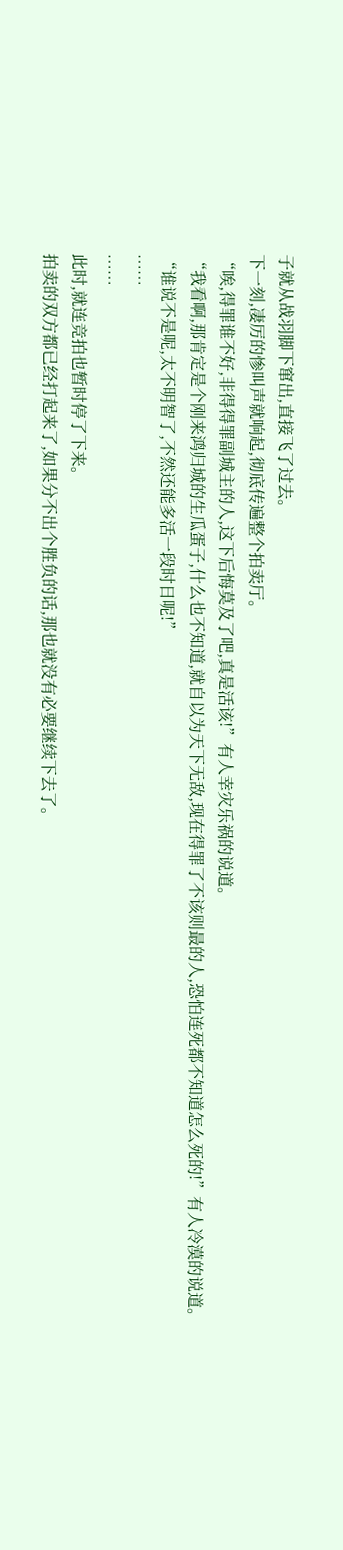子就从战羽脚下窜出,直接飞了过去。
下一刻,凄厉的惨叫声就响起,彻底传遍整个拍卖厅。
“唉,得罪谁不好,非得得罪副城主的人,这下后悔莫及了吧,真是活该!”有人幸灾乐祸的说道。
“我看啊,那肯定是个刚来鸿归城的生瓜蛋子,什么也不知道,就自以为天下无敌,现在得罪了不该则最的人,恐怕连死都不知道怎么死的!”有人冷漠的说道。
“谁说不是呢,太不明智了,不然还能多活一段时日呢!”
……
……
此时,就连竞拍也暂时停了下来。
拍卖的双方都已经打起来了,如果分不出个胜负的话,那也就没有必要继续下去了。